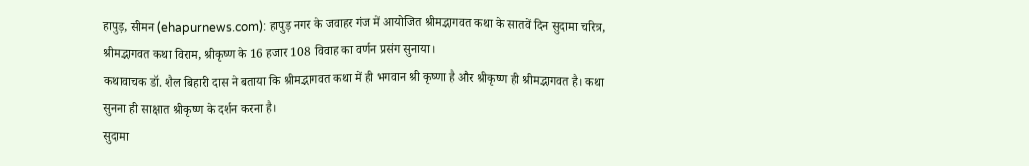हापुड़, सीमन (ehapurnews.com): हापुड़ नगर के जवाहर गंज में आयोजित श्रीमद्भागवत कथा के सातवें दिन सुदामा चरित्र, श्रीमद्भागवत कथा विराम, श्रीकृष्ण के 16 हजार 108 विवाह का वर्णन प्रसंग सुनाया।
कथावाचक डॉ. शैल बिहारी दास ने बताया कि श्रीमद्भागवत कथा में ही भगवान श्री कृष्णा है और श्रीकृष्ण ही श्रीमद्भागवत है। कथा सुनना ही साक्षात श्रीकृष्ण के दर्शन करना है।
सुदामा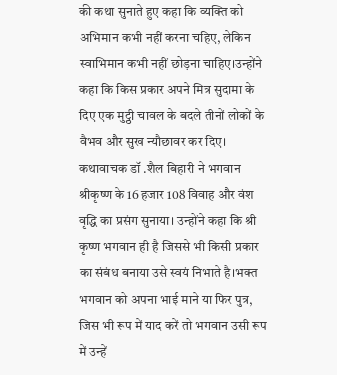की कथा सुनाते हुए कहा कि व्यक्ति को अभिमान कभी नहीं करना चहिए, लेकिन स्वाभिमान कभी नहीं छोड़ना चाहिए।उन्होंने कहा कि किस प्रकार अपने मित्र सुदामा के दिए एक मुट्ठी चावल के बदले तीनों लोकों के वैभव और सुख न्यौछावर कर दिए।
कथावाचक डॉ .शैल बिहारी ने भगवान श्रीकृष्ण के 16 हजार 108 विवाह और वंश वृद्धि का प्रसंग सुनाया। उन्होंने कहा कि श्री कृष्ण भगवान ही है जिससे भी किसी प्रकार का संबंध बनाया उसे स्वयं निभाते है।भक्त भगवान को अपना भाई माने या फिर पुत्र, जिस भी रूप में याद करें तो भगवान उसी रूप में उन्हें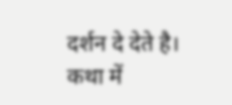दर्शन दे देते है।
कथा में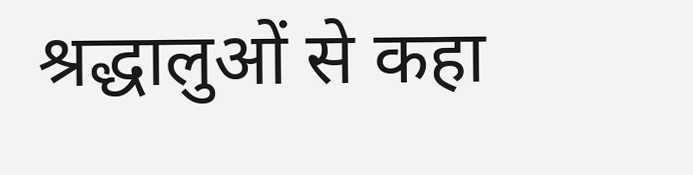श्रद्धालुओं से कहा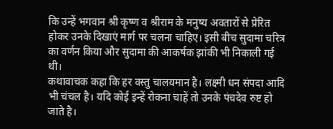कि उन्हें भगवान श्री कृष्ण व श्रीराम के मनुष्य अवतारों से प्रेरित होकर उनके दिखाएं मार्ग पर चलना चाहिए। इसी बीच सुदामा चरित्र का वर्णन किया और सुदामा की आकर्षक झांकी भी निकाली गई थी।
कथावाचक कहा कि हर वस्तु चालयमान है। लक्ष्मी धन संपदा आदि भी चंचल है। यदि कोई इन्हें रोकना चाहें तो उनके पंचदेव रुष्ट हो जाते है।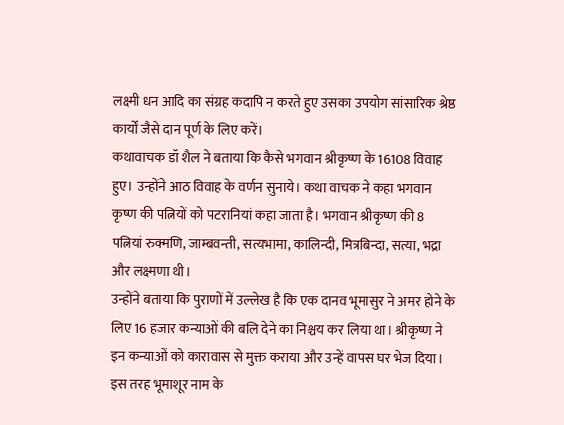लक्ष्मी धन आदि का संग्रह कदापि न करते हुए उसका उपयोग सांसारिक श्रेष्ठ कार्यों जैसे दान पूर्ण के लिए करें।
कथावाचक डॉ शैल ने बताया कि कैसे भगवान श्रीकृष्ण के 16108 विवाह हुए। उन्होंने आठ विवाह के वर्णन सुनाये। कथा वाचक ने कहा भगवान कृष्ण की पत्नियों को पटरानियां कहा जाता है। भगवान श्रीकृष्ण की 8 पत्नियां रुक्मणि, जाम्बवन्ती, सत्यभामा, कालिन्दी, मित्रबिन्दा, सत्या, भद्रा और लक्ष्मणा थी।
उन्होंने बताया कि पुराणों में उल्लेख है कि एक दानव भूमासुर ने अमर होने के लिए 16 हजार कन्याओं की बलि देने का निश्चय कर लिया था। श्रीकृष्ण ने इन कन्याओं को कारावास से मुक्त कराया और उन्हें वापस घर भेज दिया। इस तरह भूमाशूर नाम के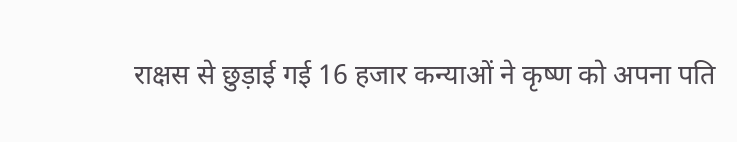राक्षस से छुड़ाई गई 16 हजार कन्याओं ने कृष्ण को अपना पति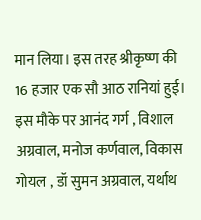मान लिया। इस तरह श्रीकृष्ण की 16 हजार एक सौ आठ रानियां हुई।
इस मौके पर आनंद गर्ग , विशाल अग्रवाल, मनोज कर्णवाल, विकास गोयल , डॉ सुमन अग्रवाल, यर्थाथ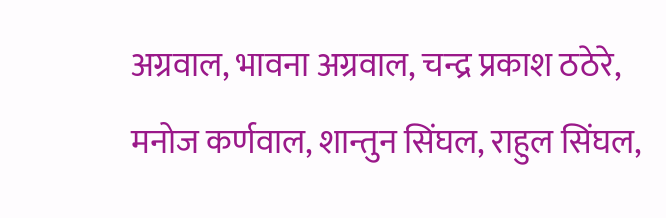अग्रवाल, भावना अग्रवाल, चन्द्र प्रकाश ठठेरे, मनोज कर्णवाल, शान्तुन सिंघल, राहुल सिंघल,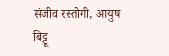संजीव रस्तोगी, आयुष बिट्टू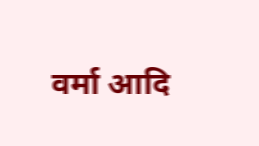वर्मा आदि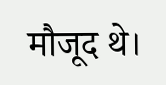मौजूद थे।